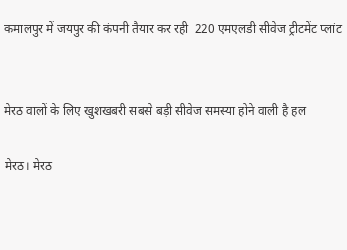कमालपुर में जयपुर की कंपनी तैयार कर रही  220 एमएलडी सीवेज ट्रीटमेंट प्लांट


मेरठ वालों के लिए खुशखबरी सबसे बड़ी सीवेज समस्या होने वाली है हल

मेरठ। मेरठ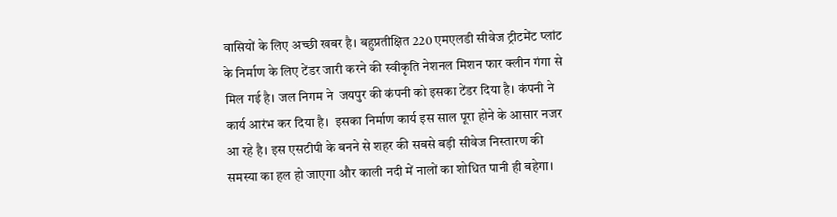वासियों के लिए अच्छी खबर है। बहुप्रतीक्षित 220 एमएलडी सीवेज ट्रीटमेंट प्लांट के निर्माण के लिए टेंडर जारी करने की स्वीकृति नेशनल मिशन फार क्लीन गंगा से मिल गई है। जल निगम ने  जयपुर की कंपनी को इसका टेंडर दिया है। कंपनी ने कार्य आरंभ कर दिया है।  इसका निर्माण कार्य इस साल पूरा होने के आसार नजर आ रहे है। इस एसटीपी के बनने से शहर की सबसे बड़ी सीवेज निस्तारण की समस्या का हल हो जाएगा और काली नदी में नालों का शोधित पानी ही बहेगा।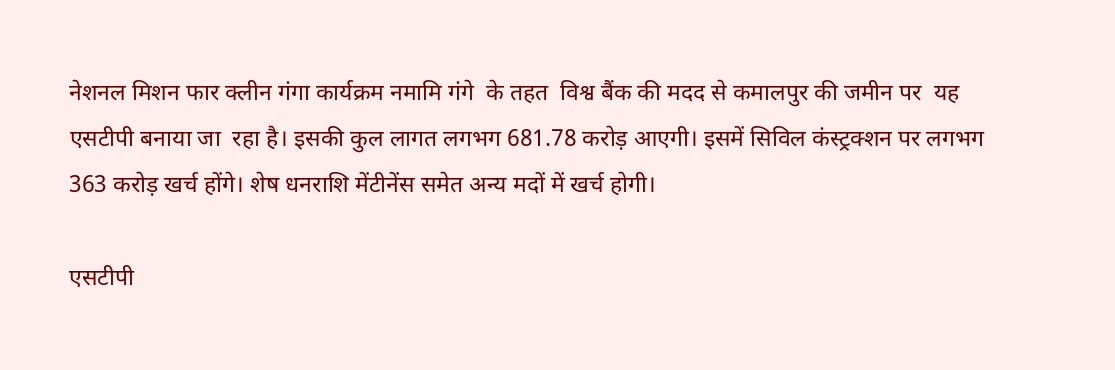नेशनल मिशन फार क्लीन गंगा कार्यक्रम नमामि गंगे  के तहत  विश्व बैंक की मदद से कमालपुर की जमीन पर  यह एसटीपी बनाया जा  रहा है। इसकी कुल लागत लगभग 681.78 करोड़ आएगी। इसमें सिविल कंस्ट्रक्शन पर लगभग 363 करोड़ खर्च होंगे। शेष धनराशि मेंटीनेंस समेत अन्य मदों में खर्च होगी।

एसटीपी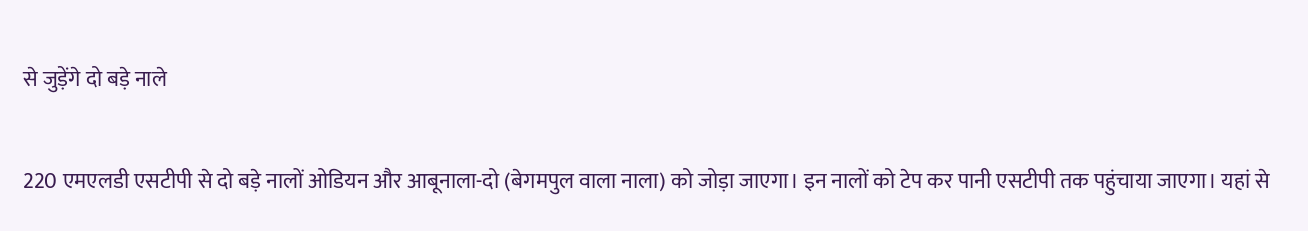से जुड़ेंगे दो बड़े नाले

220 एमएलडी एसटीपी से दो बड़े नालों ओडियन और आबूनाला-दो (बेगमपुल वाला नाला) को जोड़ा जाएगा। इन नालों को टेप कर पानी एसटीपी तक पहुंचाया जाएगा। यहां से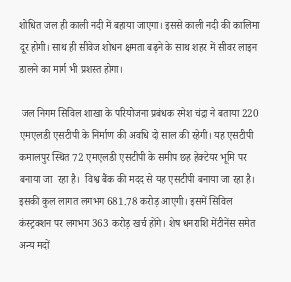शोधित जल ही काली नदी में बहाया जाएगा। इससे काली नदी की कालिमा दूर होगी। साथ ही सीवेज शोधन क्षमता बढ़ने के साथ शहर में सीवर लाइन डालने का मार्ग भी प्रशस्त होगा।

 जल निगम सिविल शाखा के परियोजना प्रबंधक रमेश चंद्रा ने बताया 220 एमएलडी एसटीपी के निर्माण की अवधि दो साल की रहेगी। यह एसटीपी कमालपुर स्थित 72 एमएलडी एसटीपी के समीप छह हेक्टेयर भूमि पर बनाया जा  रहा है।  विश्व बैंक की मदद से यह एसटीपी बनाया जा रहा है। इसकी कुल लागत लगभग 681.78 करोड़ आएगी। इसमें सिविल कंस्ट्रक्शन पर लगभग 363 करोड़ खर्च होंगे। शेष धनराशि मेंटीनेंस समेत अन्य मदों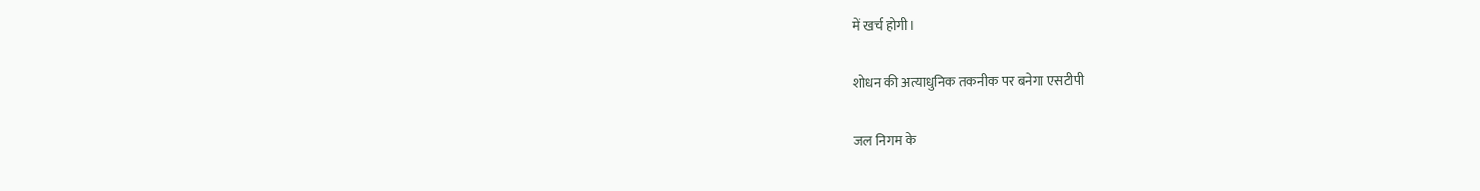में खर्च होगी।

शोधन की अत्याधुनिक तकनीक पर बनेगा एसटीपी

जल निगम के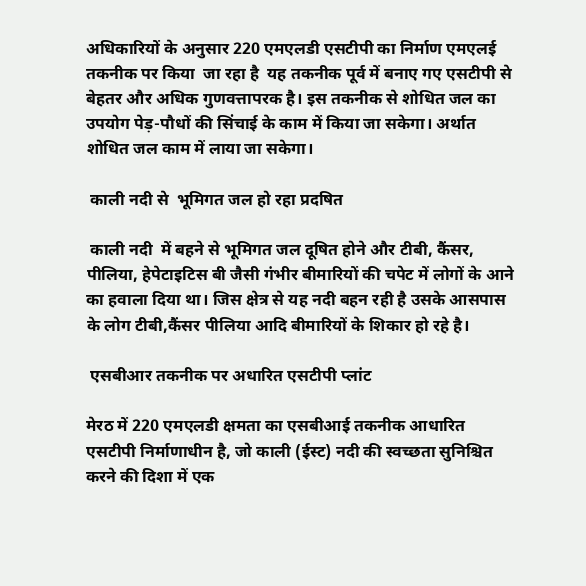अधिकारियों के अनुसार 220 एमएलडी एसटीपी का निर्माण एमएलई तकनीक पर किया  जा रहा है  यह तकनीक पूर्व में बनाए गए एसटीपी से बेहतर और अधिक गुणवत्तापरक है। इस तकनीक से शोधित जल का उपयोग पेड़-पौधों की सिंचाई के काम में किया जा सकेगा। अर्थात शोधित जल काम में लाया जा सकेगा।

 काली नदी से  भूमिगत जल हो रहा प्रदषित

 काली नदी  में बहने से भूमिगत जल दूषित होने और टीबी, कैंसर, पीलिया, हेपेटाइटिस बी जैसी गंभीर बीमारियों की चपेट में लोगों के आने का हवाला दिया था। जिस क्षेत्र से यह नदी बहन रही है उसके आसपास के लोग टीबी,कैंसर पीलिया आदि बीमारियों के शिकार हो रहे है।

 एसबीआर तकनीक पर अधारित एसटीपी प्लांट

मेरठ में 220 एमएलडी क्षमता का एसबीआई तकनीक आधारित एसटीपी निर्माणाधीन है, जो काली (ईस्ट) नदी की स्वच्छता सुनिश्चित करने की दिशा में एक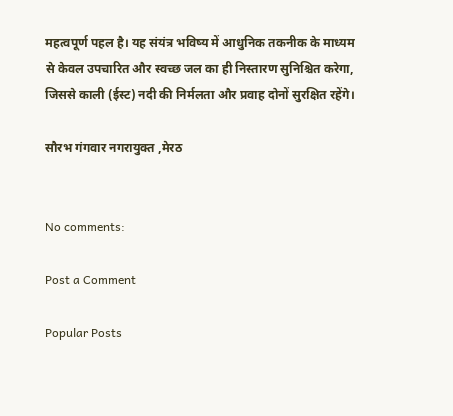महत्वपूर्ण पहल है। यह संयंत्र भविष्य में आधुनिक तकनीक के माध्यम से केवल उपचारित और स्वच्छ जल का ही निस्तारण सुनिश्चित करेगा, जिससे काली (ईस्ट) नदी की निर्मलता और प्रवाह दोनों सुरक्षित रहेंगे।

सौरभ गंगवार नगरायुक्त ,मेरठ


No comments:

Post a Comment

Popular Posts